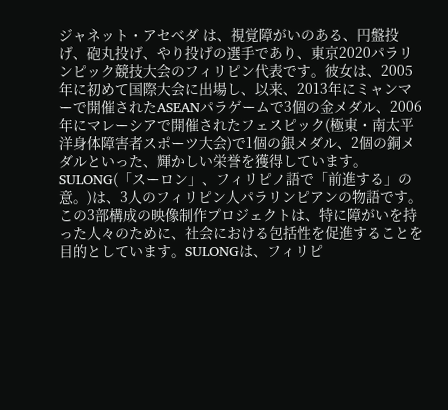ジャネット・アセべダ は、視覚障がいのある、円盤投げ、砲丸投げ、やり投げの選手であり、東京2020パラリンピック競技大会のフィリピン代表です。彼女は、2005年に初めて国際大会に出場し、以来、2013年にミャンマーで開催されたASEANパラゲームで3個の金メダル、2006年にマレーシアで開催されたフェスピック(極東・南太平洋身体障害者スポーツ大会)で1個の銀メダル、2個の銅メダルといった、輝かしい栄誉を獲得しています。
SULONG(「スーロン」、フィリピノ語で「前進する」の意。)は、3人のフィリピン人パラリンピアンの物語です。この3部構成の映像制作プロジェクトは、特に障がいを持った人々のために、社会における包括性を促進することを目的としています。SULONGは、フィリピ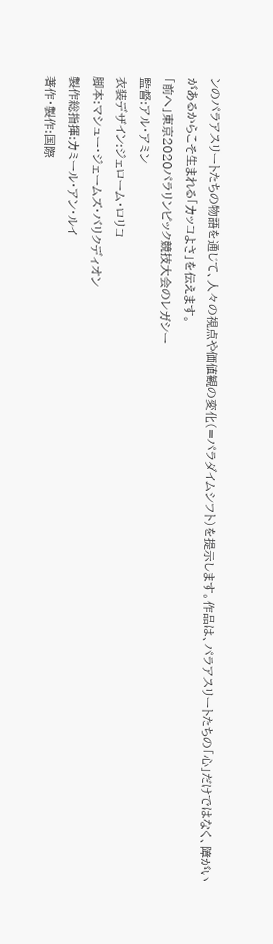ンのパラアスリートたちの物語を通じて、人々の視点や価値観の変化(=パラダイムシフト)を提示します。作品は、パラアスリートたちの「心」だけではなく、障がいがあるからこそ生まれる「カッコよさ」を伝えます。
「前へ」東京2020パラリンピック競技大会のレガシー
監督:アル・アミン
衣装デザイン:ジェローム・ロリコ
脚本:マシュー・ジェームズ・バリクディオン
製作総指揮:カミール・アン・ルイ
著作・製作:国際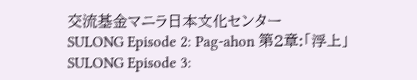交流基金マニラ日本文化センター
SULONG Episode 2: Pag-ahon 第2章:「浮上」
SULONG Episode 3: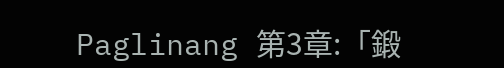Paglinang 第3章:「鍛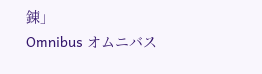錬」
Omnibus オムニバス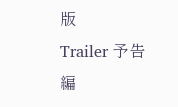版
Trailer 予告編